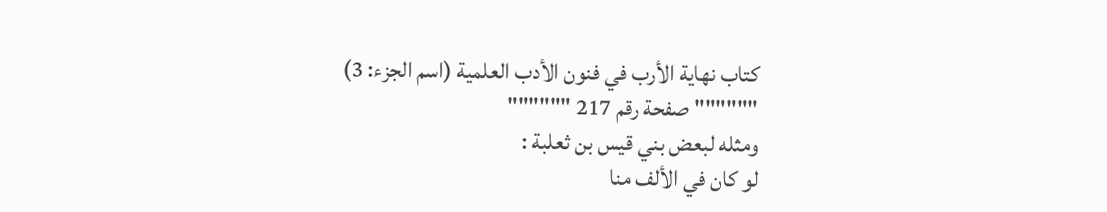كتاب نهاية الأرب في فنون الأدب العلمية (اسم الجزء: 3)
"""""" صفحة رقم 217 """"""
ومثله لبعض بني قيس بن ثعلبة :
لو كان في الألف منا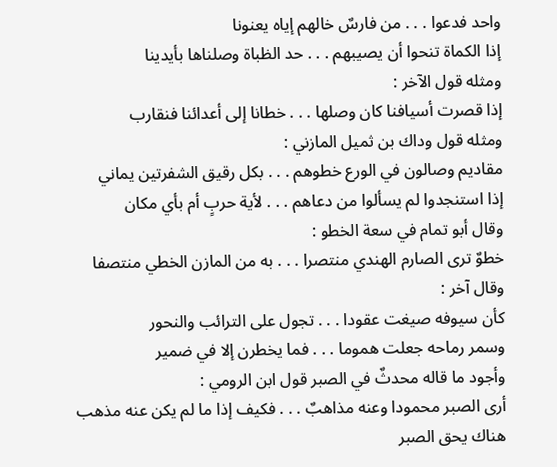واحد فدعوا . . . من فارسٌ خالهم إياه يعنونا
إذا الكماة تنحوا أن يصيبهم . . . حد الظباة وصلناها بأيدينا
ومثله قول الآخر :
إذا قصرت أسيافنا كان وصلها . . . خطانا إلى أعدائنا فنقارب
ومثله قول وداك بن ثميل المازني :
مقاديم وصالون في الورع خطوهم . . . بكل رقيق الشفرتين يماني
إذا استنجدوا لم يسألوا من دعاهم . . . لأية حربٍ أم بأي مكان
وقال أبو تمام في سعة الخطو :
خطوٌ ترى الصارم الهندي منتصرا . . . به من المازن الخطي منتصفا
وقال آخر :
كأن سيوفه صيغت عقودا . . . تجول على الترائب والنحور
وسمر رماحه جعلت هموما . . . فما يخطرن إلا في ضمير
وأجود ما قاله محدثٌ في الصبر قول ابن الرومي :
أرى الصبر محمودا وعنه مذاهبٌ . . . فكيف إذا ما لم يكن عنه مذهب
هناك يحق الصبر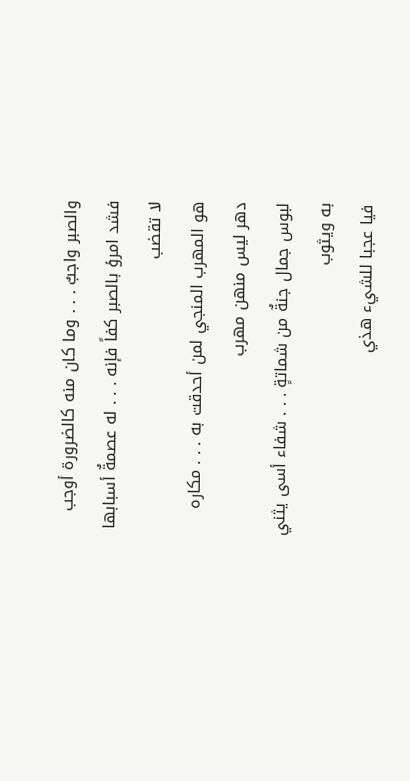والصبر واجبٌ . . . وما كان منه كالضرورة أوجب
فشد امرؤ بالصبر كفاً فإنه . . . له عصمةٌ أسبابها لا تقضب
هو المهرب المنجي لمن أحدقت به . . . مكاره دهر ليس منهن مهرب
لبوس جمال جنةٌ من شماتةٍ . . . شفاء أسى يثني به ويثوب
فيا عجبا للشيء هذي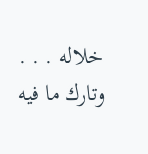خلاله . . . وتارك ما فيه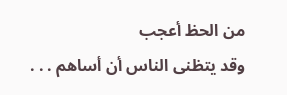من الحظ أعجب
وقد يتظنى الناس أن أساهم . . .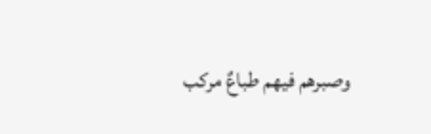وصبرهم فيهم طباعٌ مركب